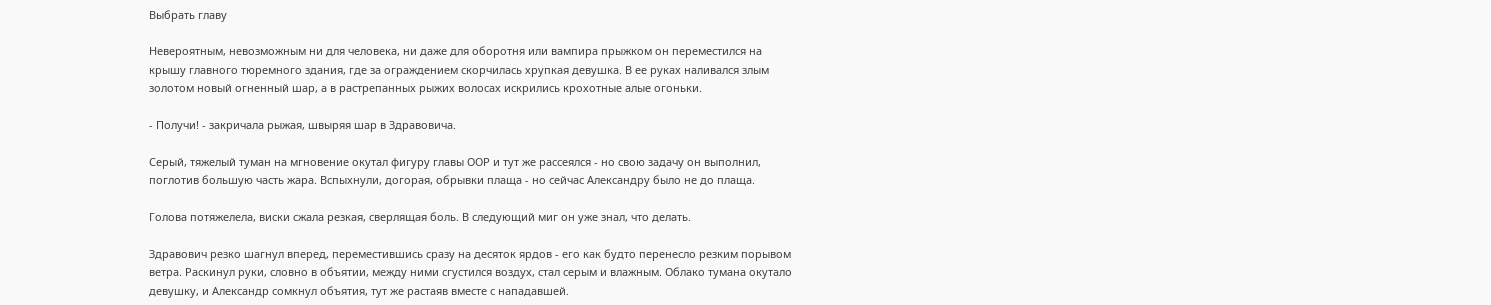Выбрать главу

Невероятным, невозможным ни для человека, ни даже для оборотня или вампира прыжком он переместился на крышу главного тюремного здания, где за ограждением скорчилась хрупкая девушка. В ее руках наливался злым золотом новый огненный шар, а в растрепанных рыжих волосах искрились крохотные алые огоньки.

- Получи! - закричала рыжая, швыряя шар в Здравовича.

Серый, тяжелый туман на мгновение окутал фигуру главы ООР и тут же рассеялся - но свою задачу он выполнил, поглотив большую часть жара. Вспыхнули, догорая, обрывки плаща - но сейчас Александру было не до плаща.

Голова потяжелела, виски сжала резкая, сверлящая боль. В следующий миг он уже знал, что делать.

Здравович резко шагнул вперед, переместившись сразу на десяток ярдов - его как будто перенесло резким порывом ветра. Раскинул руки, словно в объятии, между ними сгустился воздух, стал серым и влажным. Облако тумана окутало девушку, и Александр сомкнул объятия, тут же растаяв вместе с нападавшей.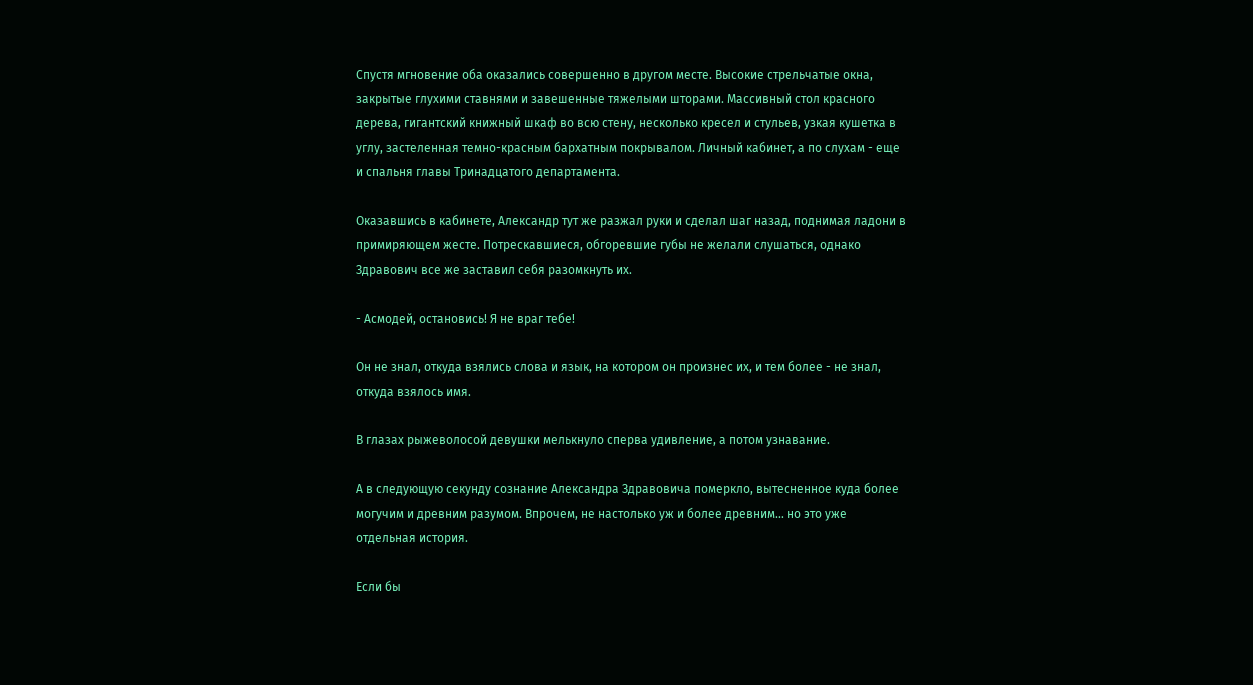Спустя мгновение оба оказались совершенно в другом месте. Высокие стрельчатые окна, закрытые глухими ставнями и завешенные тяжелыми шторами. Массивный стол красного дерева, гигантский книжный шкаф во всю стену, несколько кресел и стульев, узкая кушетка в углу, застеленная темно-красным бархатным покрывалом. Личный кабинет, а по слухам - еще и спальня главы Тринадцатого департамента.

Оказавшись в кабинете, Александр тут же разжал руки и сделал шаг назад, поднимая ладони в примиряющем жесте. Потрескавшиеся, обгоревшие губы не желали слушаться, однако Здравович все же заставил себя разомкнуть их.

- Асмодей, остановись! Я не враг тебе!

Он не знал, откуда взялись слова и язык, на котором он произнес их, и тем более - не знал, откуда взялось имя.

В глазах рыжеволосой девушки мелькнуло сперва удивление, а потом узнавание.

А в следующую секунду сознание Александра Здравовича померкло, вытесненное куда более могучим и древним разумом. Впрочем, не настолько уж и более древним… но это уже отдельная история.

Если бы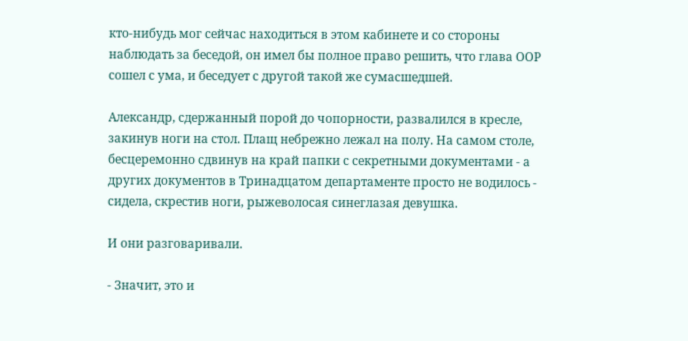кто-нибудь мог сейчас находиться в этом кабинете и со стороны наблюдать за беседой, он имел бы полное право решить, что глава ООР сошел с ума, и беседует с другой такой же сумасшедшей.

Александр, сдержанный порой до чопорности, развалился в кресле, закинув ноги на стол. Плащ небрежно лежал на полу. На самом столе, бесцеремонно сдвинув на край папки с секретными документами - а других документов в Тринадцатом департаменте просто не водилось - сидела, скрестив ноги, рыжеволосая синеглазая девушка.

И они разговаривали.

- Значит, это и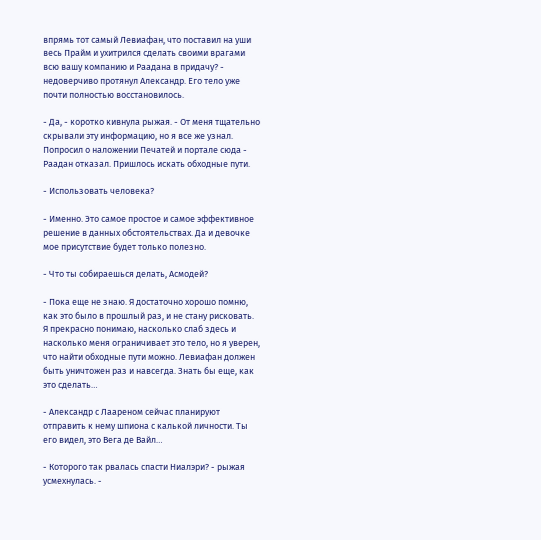впрямь тот самый Левиафан, что поставил на уши весь Прайм и ухитрился сделать своими врагами всю вашу компанию и Раадана в придачу? - недоверчиво протянул Александр. Его тело уже почти полностью восстановилось.

- Да, - коротко кивнула рыжая. - От меня тщательно скрывали эту информацию, но я все же узнал. Попросил о наложении Печатей и портале сюда - Раадан отказал. Пришлось искать обходные пути.

- Использовать человека?

- Именно. Это самое простое и самое эффективное решение в данных обстоятельствах. Да и девочке мое присутствие будет только полезно.

- Что ты собираешься делать, Асмодей?

- Пока еще не знаю. Я достаточно хорошо помню, как это было в прошлый раз, и не стану рисковать. Я прекрасно понимаю, насколько слаб здесь и насколько меня ограничивает это тело, но я уверен, что найти обходные пути можно. Левиафан должен быть уничтожен раз и навсегда. Знать бы еще, как это сделать…

- Александр с Лаареном сейчас планируют отправить к нему шпиона с калькой личности. Ты его видел, это Вега де Вайл…

- Которого так рвалась спасти Ниалэри? - рыжая усмехнулась. -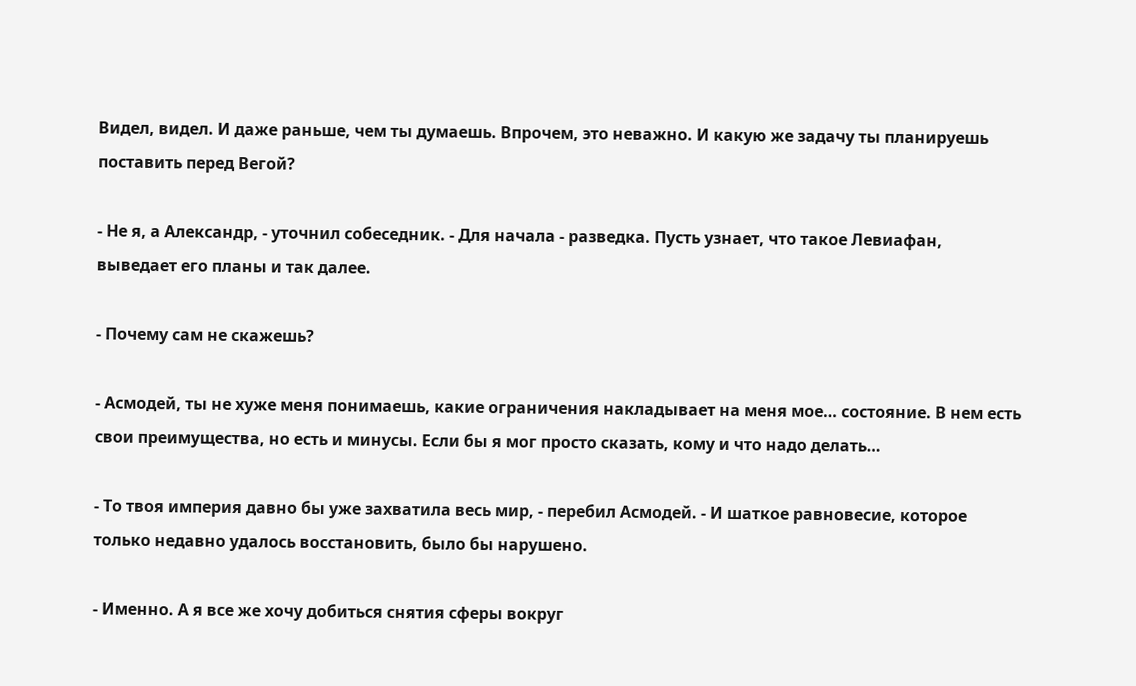Видел, видел. И даже раньше, чем ты думаешь. Впрочем, это неважно. И какую же задачу ты планируешь поставить перед Вегой?

- Не я, а Александр, - уточнил собеседник. - Для начала - разведка. Пусть узнает, что такое Левиафан, выведает его планы и так далее.

- Почему сам не скажешь?

- Асмодей, ты не хуже меня понимаешь, какие ограничения накладывает на меня мое… состояние. В нем есть свои преимущества, но есть и минусы. Если бы я мог просто сказать, кому и что надо делать…

- То твоя империя давно бы уже захватила весь мир, - перебил Асмодей. - И шаткое равновесие, которое только недавно удалось восстановить, было бы нарушено.

- Именно. А я все же хочу добиться снятия сферы вокруг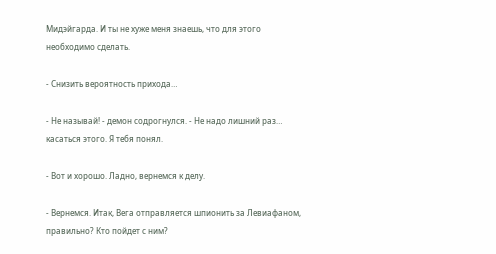Мидэйгарда. И ты не хуже меня знаешь, что для этого необходимо сделать.

- Снизить вероятность прихода…

- Не называй! - демон содрогнулся. - Не надо лишний раз… касаться этого. Я тебя понял.

- Вот и хорошо. Ладно, вернемся к делу.

- Вернемся. Итак, Вега отправляется шпионить за Левиафаном, правильно? Кто пойдет с ним?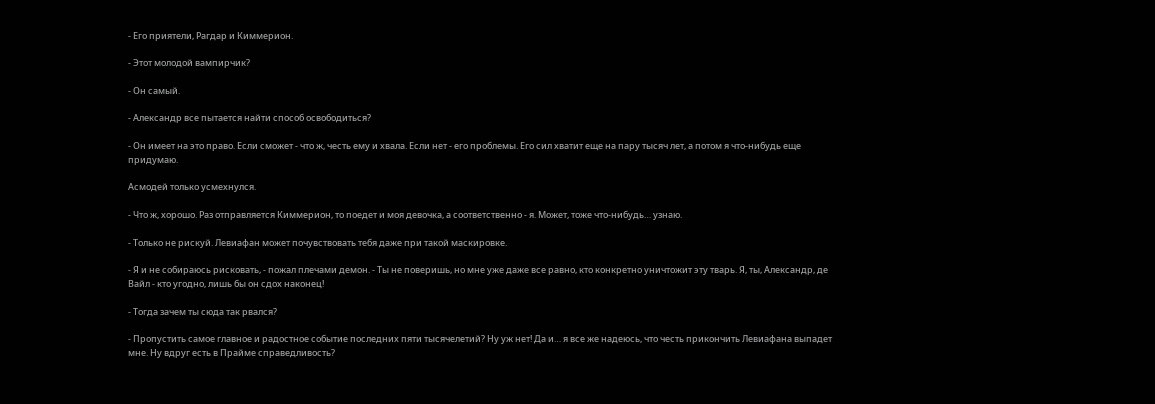- Его приятели, Рагдар и Киммерион.

- Этот молодой вампирчик?

- Он самый.

- Александр все пытается найти способ освободиться?

- Он имеет на это право. Если сможет - что ж, честь ему и хвала. Если нет - его проблемы. Его сил хватит еще на пару тысяч лет, а потом я что-нибудь еще придумаю.

Асмодей только усмехнулся.

- Что ж, хорошо. Раз отправляется Киммерион, то поедет и моя девочка, а соответственно - я. Может, тоже что-нибудь… узнаю.

- Только не рискуй. Левиафан может почувствовать тебя даже при такой маскировке.

- Я и не собираюсь рисковать, - пожал плечами демон. - Ты не поверишь, но мне уже даже все равно, кто конкретно уничтожит эту тварь. Я, ты, Александр, де Вайл - кто угодно, лишь бы он сдох наконец!

- Тогда зачем ты сюда так рвался?

- Пропустить самое главное и радостное событие последних пяти тысячелетий? Ну уж нет! Да и… я все же надеюсь, что честь прикончить Левиафана выпадет мне. Ну вдруг есть в Прайме справедливость?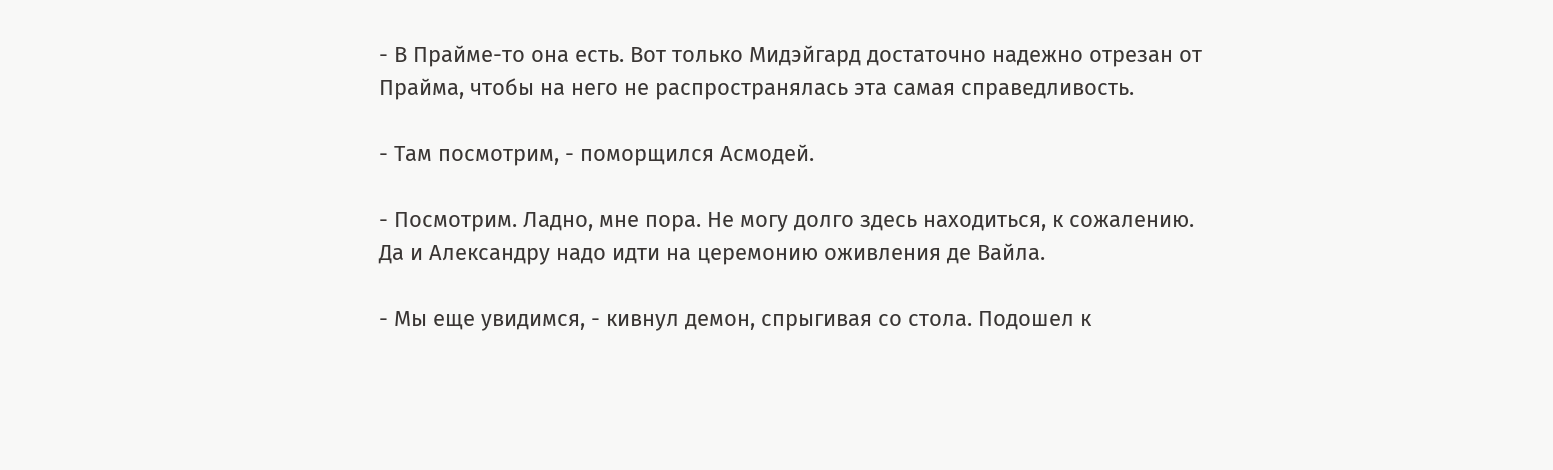- В Прайме-то она есть. Вот только Мидэйгард достаточно надежно отрезан от Прайма, чтобы на него не распространялась эта самая справедливость.

- Там посмотрим, - поморщился Асмодей.

- Посмотрим. Ладно, мне пора. Не могу долго здесь находиться, к сожалению. Да и Александру надо идти на церемонию оживления де Вайла.

- Мы еще увидимся, - кивнул демон, спрыгивая со стола. Подошел к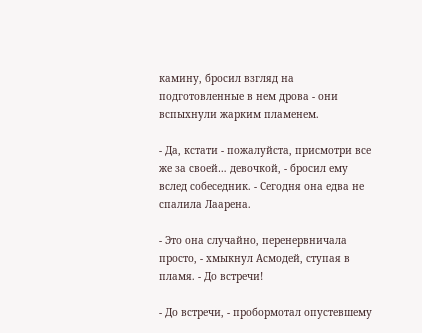камину, бросил взгляд на подготовленные в нем дрова - они вспыхнули жарким пламенем.

- Да, кстати - пожалуйста, присмотри все же за своей… девочкой, - бросил ему вслед собеседник. - Сегодня она едва не спалила Лаарена.

- Это она случайно, перенервничала просто, - хмыкнул Асмодей, ступая в пламя. - До встречи!

- До встречи, - пробормотал опустевшему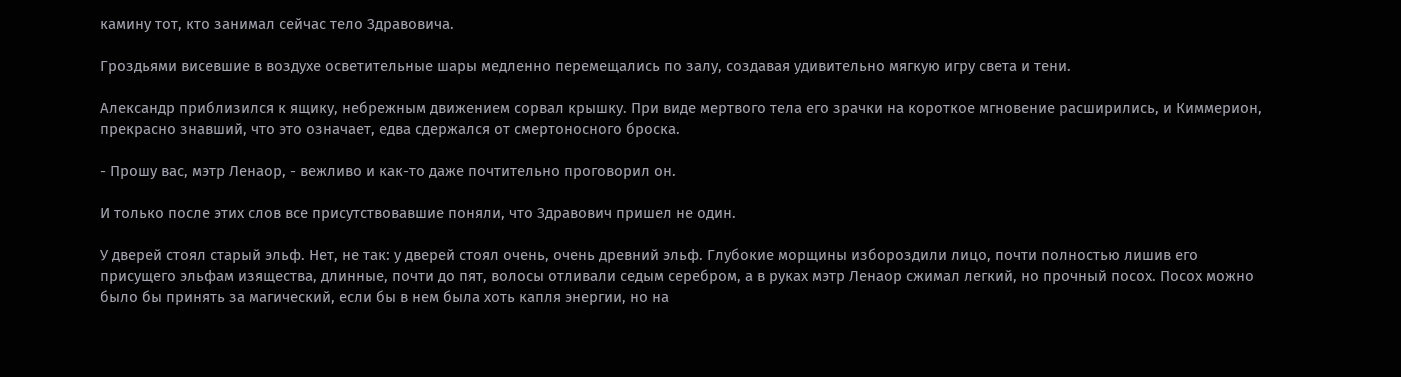камину тот, кто занимал сейчас тело Здравовича.

Гроздьями висевшие в воздухе осветительные шары медленно перемещались по залу, создавая удивительно мягкую игру света и тени.

Александр приблизился к ящику, небрежным движением сорвал крышку. При виде мертвого тела его зрачки на короткое мгновение расширились, и Киммерион, прекрасно знавший, что это означает, едва сдержался от смертоносного броска.

- Прошу вас, мэтр Ленаор, - вежливо и как-то даже почтительно проговорил он.

И только после этих слов все присутствовавшие поняли, что Здравович пришел не один.

У дверей стоял старый эльф. Нет, не так: у дверей стоял очень, очень древний эльф. Глубокие морщины избороздили лицо, почти полностью лишив его присущего эльфам изящества, длинные, почти до пят, волосы отливали седым серебром, а в руках мэтр Ленаор сжимал легкий, но прочный посох. Посох можно было бы принять за магический, если бы в нем была хоть капля энергии, но на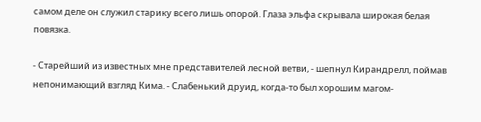самом деле он служил старику всего лишь опорой. Глаза эльфа скрывала широкая белая повязка.

- Старейший из известных мне представителей лесной ветви, - шепнул Кирандрелл, поймав непонимающий взгляд Кима. - Слабенький друид, когда-то был хорошим магом-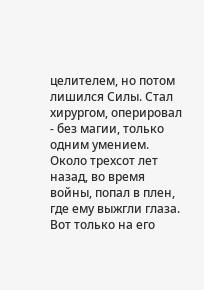целителем, но потом лишился Силы. Стал хирургом, оперировал - без магии, только одним умением. Около трехсот лет назад, во время войны, попал в плен, где ему выжгли глаза. Вот только на его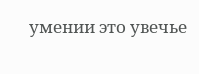умении это увечье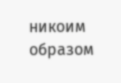никоим образом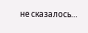не сказалось…